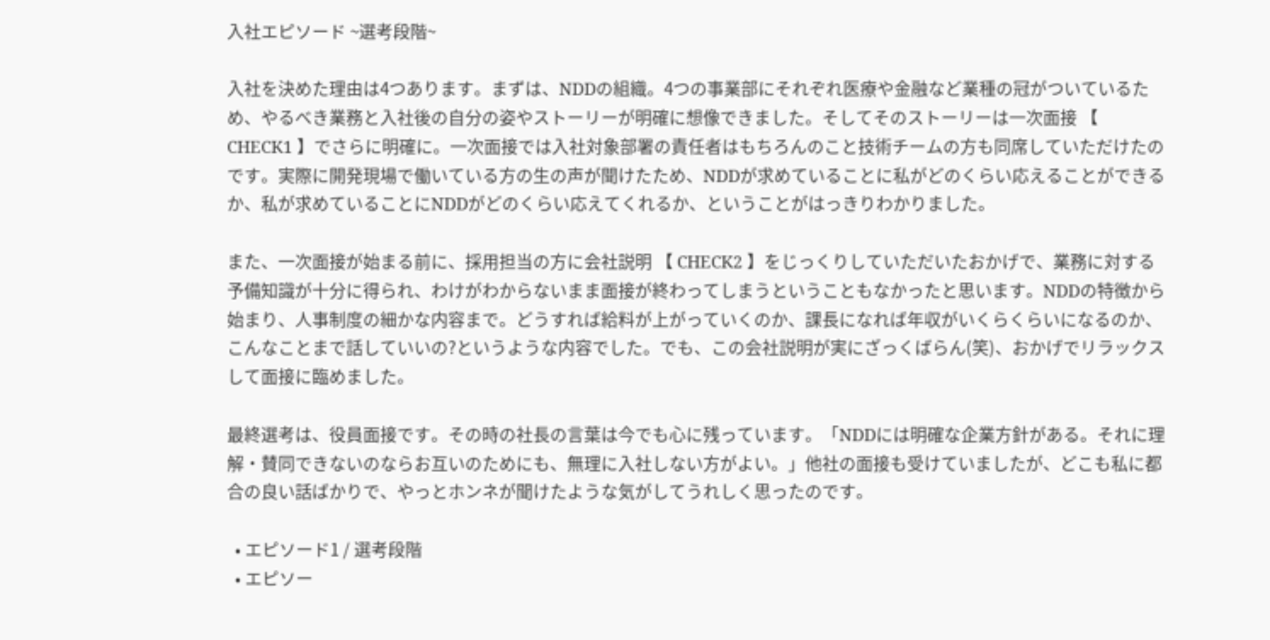入社エピソード ~選考段階~

入社を決めた理由は4つあります。まずは、NDDの組織。4つの事業部にそれぞれ医療や金融など業種の冠がついているため、やるべき業務と入社後の自分の姿やストーリーが明確に想像できました。そしてそのストーリーは一次面接 【 CHECK1 】でさらに明確に。一次面接では入社対象部署の責任者はもちろんのこと技術チームの方も同席していただけたのです。実際に開発現場で働いている方の生の声が聞けたため、NDDが求めていることに私がどのくらい応えることができるか、私が求めていることにNDDがどのくらい応えてくれるか、ということがはっきりわかりました。

また、一次面接が始まる前に、採用担当の方に会社説明 【 CHECK2 】をじっくりしていただいたおかげで、業務に対する予備知識が十分に得られ、わけがわからないまま面接が終わってしまうということもなかったと思います。NDDの特徴から始まり、人事制度の細かな内容まで。どうすれば給料が上がっていくのか、課長になれば年収がいくらくらいになるのか、こんなことまで話していいの?というような内容でした。でも、この会社説明が実にざっくばらん(笑)、おかげでリラックスして面接に臨めました。

最終選考は、役員面接です。その時の社長の言葉は今でも心に残っています。「NDDには明確な企業方針がある。それに理解・賛同できないのならお互いのためにも、無理に入社しない方がよい。」他社の面接も受けていましたが、どこも私に都合の良い話ばかりで、やっとホンネが聞けたような気がしてうれしく思ったのです。

  • エピソード1 / 選考段階
  • エピソー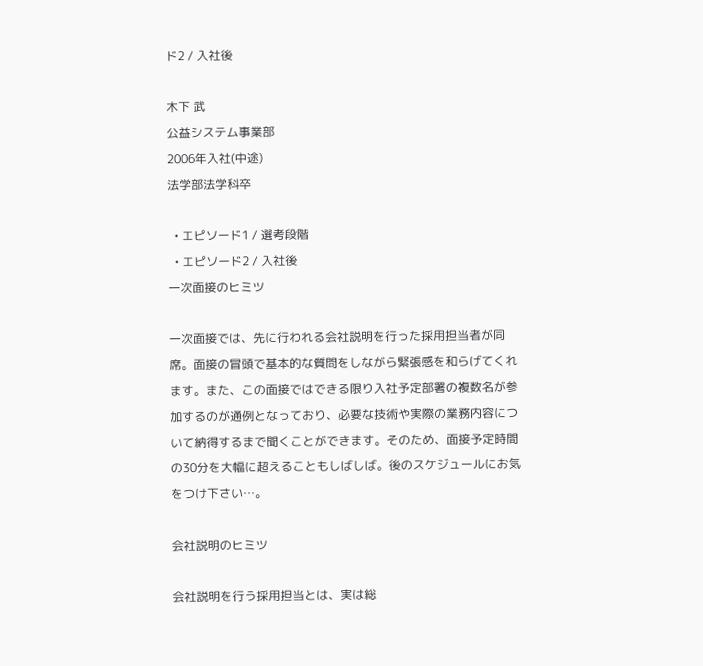ド2 / 入社後

木下 武
公益システム事業部
2006年入社(中途)
法学部法学科卒

  • エピソード1 / 選考段階
  • エピソード2 / 入社後
一次面接のヒミツ

一次面接では、先に行われる会社説明を行った採用担当者が同席。面接の冒頭で基本的な質問をしながら緊張感を和らげてくれます。また、この面接ではできる限り入社予定部署の複数名が参加するのが通例となっており、必要な技術や実際の業務内容について納得するまで聞くことができます。そのため、面接予定時間の30分を大幅に超えることもしばしば。後のスケジュールにお気をつけ下さい…。

会社説明のヒミツ

会社説明を行う採用担当とは、実は総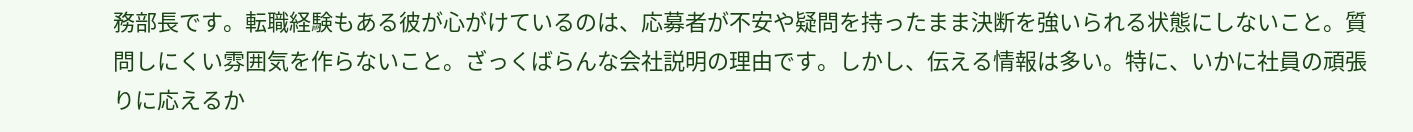務部長です。転職経験もある彼が心がけているのは、応募者が不安や疑問を持ったまま決断を強いられる状態にしないこと。質問しにくい雰囲気を作らないこと。ざっくばらんな会社説明の理由です。しかし、伝える情報は多い。特に、いかに社員の頑張りに応えるか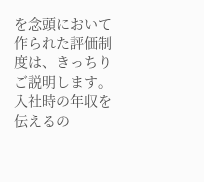を念頭において作られた評価制度は、きっちりご説明します。入社時の年収を伝えるの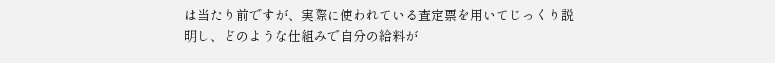は当たり前ですが、実際に使われている査定票を用いてじっくり説明し、どのような仕組みで自分の給料が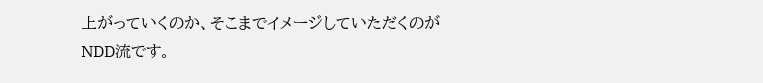上がっていくのか、そこまでイメージしていただくのがNDD流です。